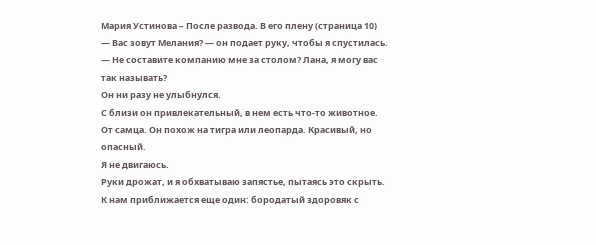Мария Устинова – После развода. В его плену (страница 10)
— Вас зовут Мелания? — он подает руку, чтобы я спустилась. — Не составите компанию мне за столом? Лана, я могу вас так называть?
Он ни разу не улыбнулся.
С близи он привлекательный, в нем есть что-то животное. От самца. Он похож на тигра или леопарда. Красивый, но опасный.
Я не двигаюсь.
Руки дрожат, и я обхватываю запястье, пытаясь это скрыть.
К нам приближается еще один: бородатый здоровяк с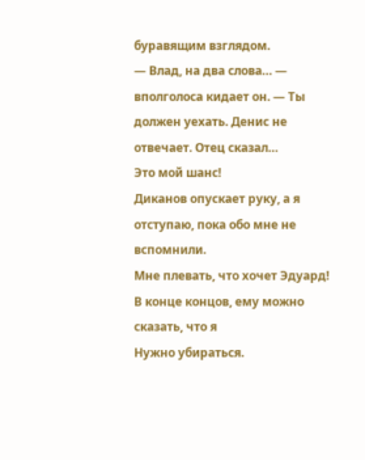буравящим взглядом.
— Влад, на два слова… — вполголоса кидает он. — Ты должен уехать. Денис не отвечает. Отец сказал…
Это мой шанс!
Диканов опускает руку, а я отступаю, пока обо мне не вспомнили.
Мне плевать, что хочет Эдуард!
В конце концов, ему можно сказать, что я
Нужно убираться.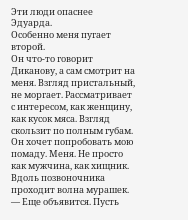Эти люди опаснее Эдуарда.
Особенно меня пугает второй.
Он что-то говорит Диканову, а сам смотрит на меня. Взгляд пристальный, не моргает. Рассматривает с интересом, как женщину, как кусок мяса. Взгляд скользит по полным губам. Он хочет попробовать мою помаду. Меня. Не просто как мужчина, как хищник.
Вдоль позвоночника проходит волна мурашек.
— Еще объявится. Пусть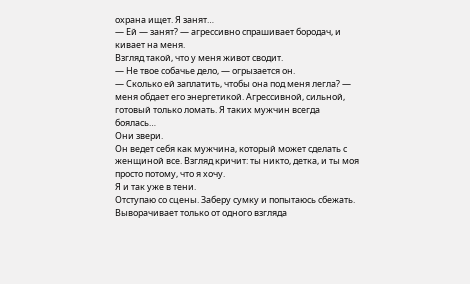охрана ищет. Я занят…
— Ей — занят? — агрессивно спрашивает бородач, и кивает на меня.
Взгляд такой, что у меня живот сводит.
— Не твое собачье дело, — огрызается он.
— Сколько ей заплатить, чтобы она под меня легла? — меня обдает его энергетикой. Агрессивной, сильной, готовый только ломать. Я таких мужчин всегда боялась…
Они звери.
Он ведет себя как мужчина, который может сделать с женщиной все. Взгляд кричит: ты никто, детка, и ты моя просто потому, что я хочу.
Я и так уже в тени.
Отступаю со сцены. Заберу сумку и попытаюсь сбежать. Выворачивает только от одного взгляда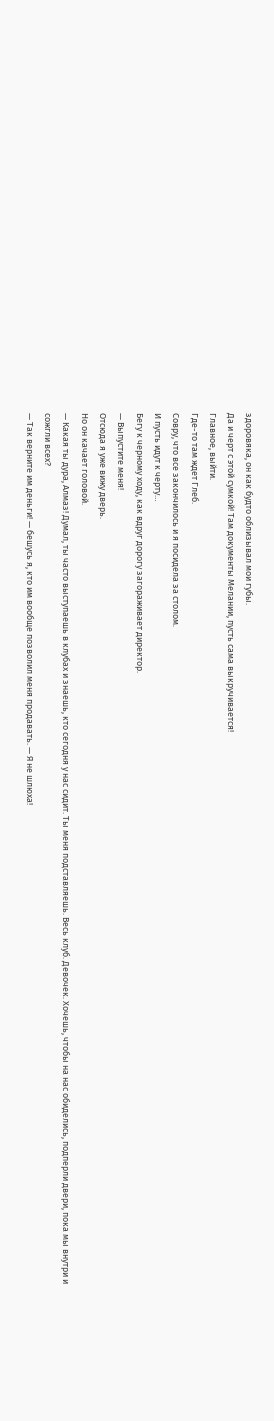здоровяка, он как будто облизывал мои губы.
Да и черт с этой сумкой! Там документы Мелании, пусть сама выкручивается!
Главное, выйти.
Где-то там ждет Глеб.
Совру, что все закончилось и я посидела за столом.
И пусть идут к черту…
Бегу к черному ходу, как вдруг дорогу загораживает директор.
— Выпустите меня!
Отсюда я уже вижу дверь.
Но он качает головой.
— Какая ты дура, Алмаз! Думал, ты часто выступаешь в клубах и знаешь, кто сегодня у нас сидит. Ты меня подставляешь. Весь клуб. Девочек. Хочешь, чтобы на нас обиделись, подперли двери, пока мы внутри и сожгли всех?
— Так верните им деньги! — бешусь я, кто им вообще позволил меня продавать. — Я не шлюха!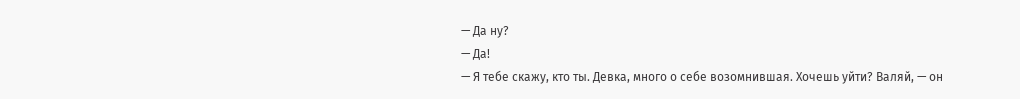— Да ну?
— Да!
— Я тебе скажу, кто ты. Девка, много о себе возомнившая. Хочешь уйти? Валяй, — он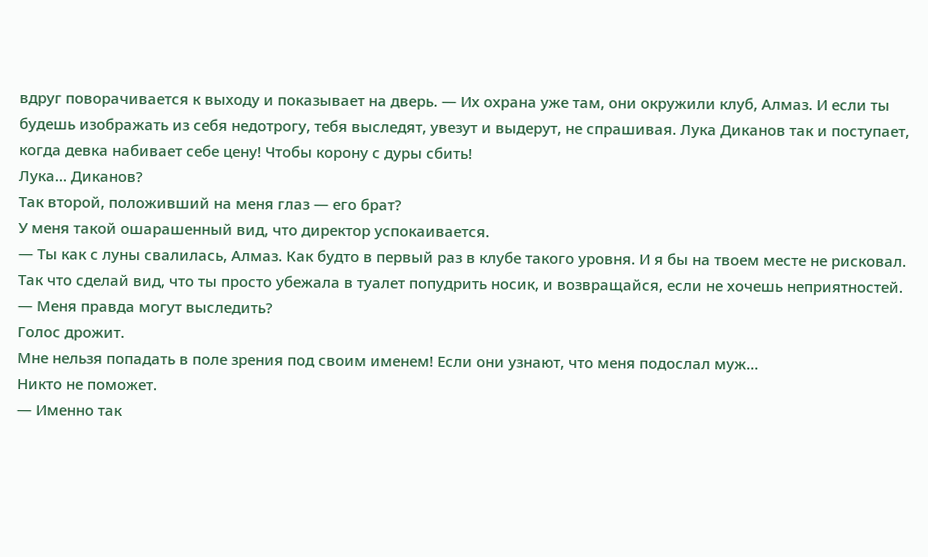вдруг поворачивается к выходу и показывает на дверь. — Их охрана уже там, они окружили клуб, Алмаз. И если ты будешь изображать из себя недотрогу, тебя выследят, увезут и выдерут, не спрашивая. Лука Диканов так и поступает, когда девка набивает себе цену! Чтобы корону с дуры сбить!
Лука… Диканов?
Так второй, положивший на меня глаз — его брат?
У меня такой ошарашенный вид, что директор успокаивается.
— Ты как с луны свалилась, Алмаз. Как будто в первый раз в клубе такого уровня. И я бы на твоем месте не рисковал. Так что сделай вид, что ты просто убежала в туалет попудрить носик, и возвращайся, если не хочешь неприятностей.
— Меня правда могут выследить?
Голос дрожит.
Мне нельзя попадать в поле зрения под своим именем! Если они узнают, что меня подослал муж…
Никто не поможет.
— Именно так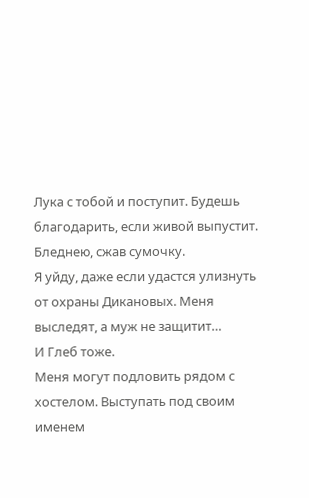Лука с тобой и поступит. Будешь благодарить, если живой выпустит.
Бледнею, сжав сумочку.
Я уйду, даже если удастся улизнуть от охраны Дикановых. Меня выследят, а муж не защитит…
И Глеб тоже.
Меня могут подловить рядом с хостелом. Выступать под своим именем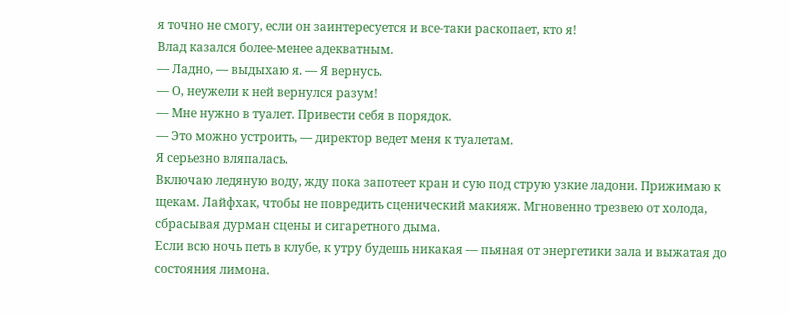я точно не смогу, если он заинтересуется и все-таки раскопает, кто я!
Влад казался более-менее адекватным.
— Ладно, — выдыхаю я. — Я вернусь.
— О, неужели к ней вернулся разум!
— Мне нужно в туалет. Привести себя в порядок.
— Это можно устроить, — директор ведет меня к туалетам.
Я серьезно вляпалась.
Включаю ледяную воду, жду пока запотеет кран и сую под струю узкие ладони. Прижимаю к щекам. Лайфхак, чтобы не повредить сценический макияж. Мгновенно трезвею от холода, сбрасывая дурман сцены и сигаретного дыма.
Если всю ночь петь в клубе, к утру будешь никакая — пьяная от энергетики зала и выжатая до состояния лимона.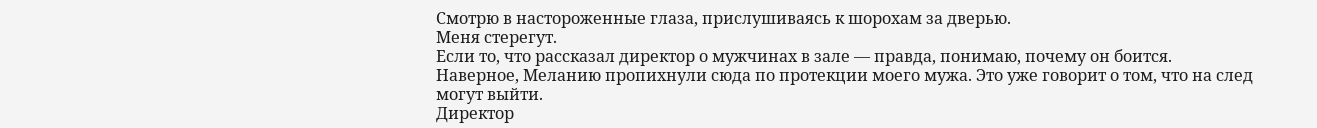Смотрю в настороженные глаза, прислушиваясь к шорохам за дверью.
Меня стерегут.
Если то, что рассказал директор о мужчинах в зале — правда, понимаю, почему он боится.
Наверное, Меланию пропихнули сюда по протекции моего мужа. Это уже говорит о том, что на след могут выйти.
Директор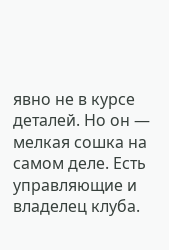явно не в курсе деталей. Но он — мелкая сошка на самом деле. Есть управляющие и владелец клуба.